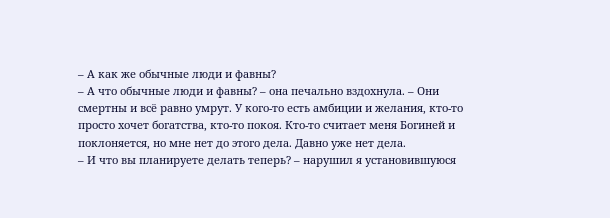– А как же обычные люди и фавны?
– А что обычные люди и фавны? – она печально вздохнула. – Они смертны и всё равно умрут. У кого-то есть амбиции и желания, кто-то просто хочет богатства, кто-то покоя. Кто-то считает меня Богиней и поклоняется, но мне нет до этого дела. Давно уже нет дела.
– И что вы планируете делать теперь? – нарушил я установившуюся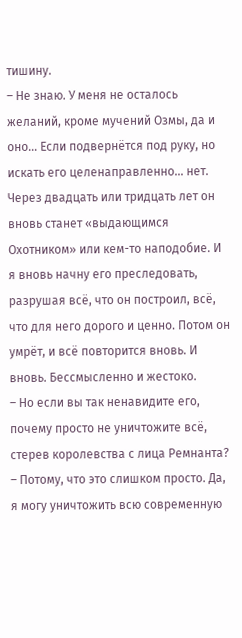тишину.
– Не знаю. У меня не осталось желаний, кроме мучений Озмы, да и оно… Если подвернётся под руку, но искать его целенаправленно… нет. Через двадцать или тридцать лет он вновь станет «выдающимся Охотником» или кем-то наподобие. И я вновь начну его преследовать, разрушая всё, что он построил, всё, что для него дорого и ценно. Потом он умрёт, и всё повторится вновь. И вновь. Бессмысленно и жестоко.
– Но если вы так ненавидите его, почему просто не уничтожите всё, стерев королевства с лица Ремнанта?
– Потому, что это слишком просто. Да, я могу уничтожить всю современную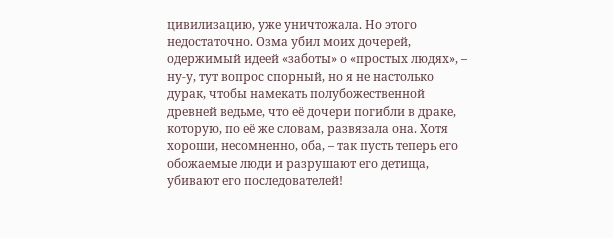цивилизацию, уже уничтожала. Но этого недостаточно. Озма убил моих дочерей, одержимый идеей «заботы» о «простых людях», – ну-у, тут вопрос спорный, но я не настолько дурак, чтобы намекать полубожественной древней ведьме, что её дочери погибли в драке, которую, по её же словам, развязала она. Хотя хороши, несомненно, оба, – так пусть теперь его обожаемые люди и разрушают его детища, убивают его последователей!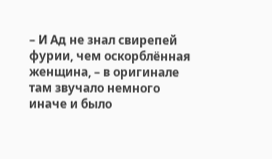– И Ад не знал свирепей фурии, чем оскорблённая женщина, – в оригинале там звучало немного иначе и было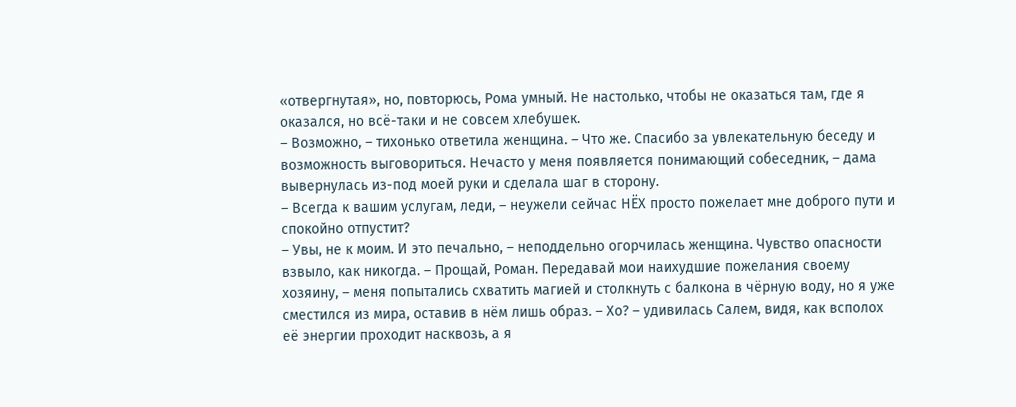«отвергнутая», но, повторюсь, Рома умный. Не настолько, чтобы не оказаться там, где я оказался, но всё-таки и не совсем хлебушек.
– Возможно, – тихонько ответила женщина. – Что же. Спасибо за увлекательную беседу и возможность выговориться. Нечасто у меня появляется понимающий собеседник, – дама вывернулась из-под моей руки и сделала шаг в сторону.
– Всегда к вашим услугам, леди, – неужели сейчас НЁХ просто пожелает мне доброго пути и спокойно отпустит?
– Увы, не к моим. И это печально, – неподдельно огорчилась женщина. Чувство опасности взвыло, как никогда. – Прощай, Роман. Передавай мои наихудшие пожелания своему хозяину, – меня попытались схватить магией и столкнуть с балкона в чёрную воду, но я уже сместился из мира, оставив в нём лишь образ. – Хо? – удивилась Салем, видя, как всполох её энергии проходит насквозь, а я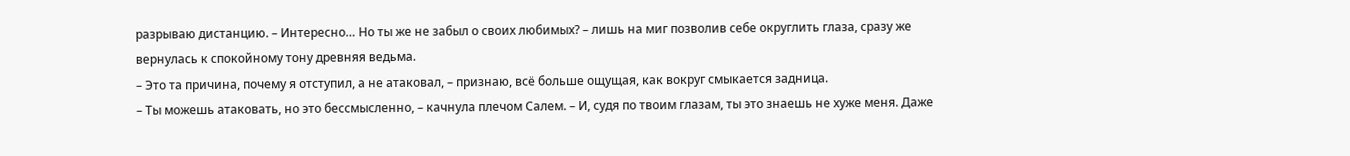разрываю дистанцию. – Интересно… Но ты же не забыл о своих любимых? – лишь на миг позволив себе округлить глаза, сразу же вернулась к спокойному тону древняя ведьма.
– Это та причина, почему я отступил, а не атаковал, – признаю, всё больше ощущая, как вокруг смыкается задница.
– Ты можешь атаковать, но это бессмысленно, – качнула плечом Салем. – И, судя по твоим глазам, ты это знаешь не хуже меня. Даже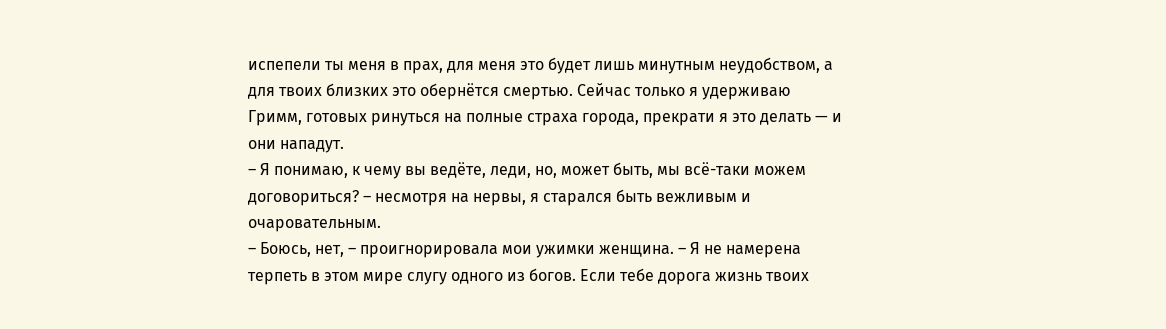испепели ты меня в прах, для меня это будет лишь минутным неудобством, а для твоих близких это обернётся смертью. Сейчас только я удерживаю Гримм, готовых ринуться на полные страха города, прекрати я это делать — и они нападут.
– Я понимаю, к чему вы ведёте, леди, но, может быть, мы всё-таки можем договориться? – несмотря на нервы, я старался быть вежливым и очаровательным.
– Боюсь, нет, – проигнорировала мои ужимки женщина. – Я не намерена терпеть в этом мире слугу одного из богов. Если тебе дорога жизнь твоих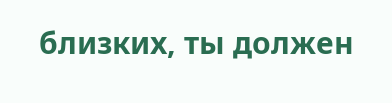близких, ты должен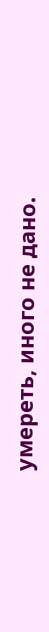умереть, иного не дано.